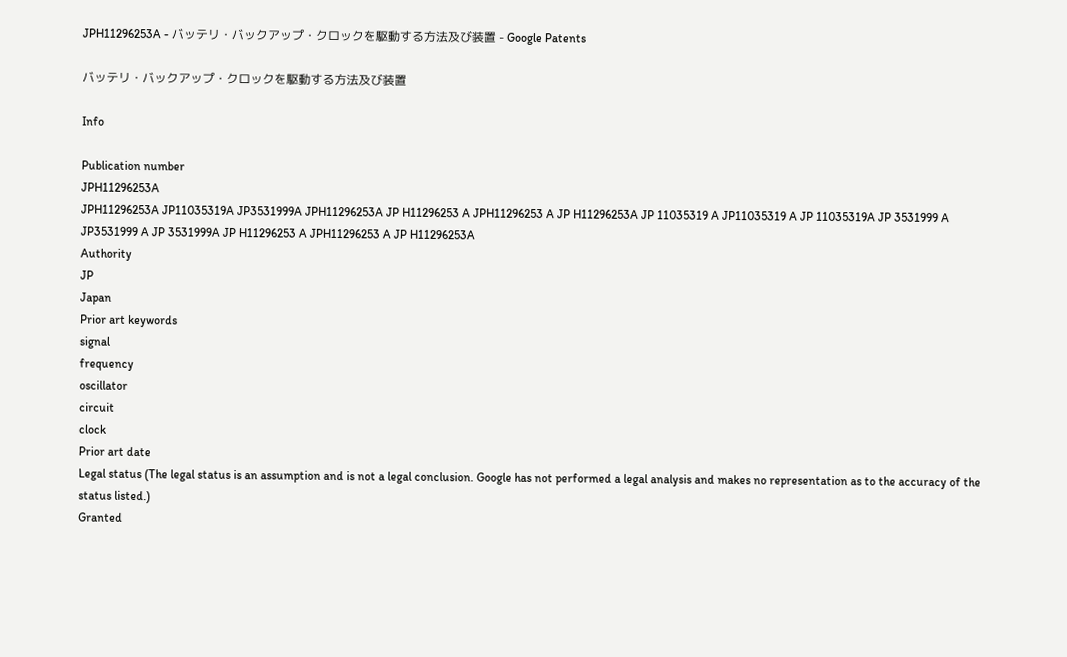JPH11296253A - バッテリ・バックアップ・クロックを駆動する方法及び装置 - Google Patents

バッテリ・バックアップ・クロックを駆動する方法及び装置

Info

Publication number
JPH11296253A
JPH11296253A JP11035319A JP3531999A JPH11296253A JP H11296253 A JPH11296253 A JP H11296253A JP 11035319 A JP11035319 A JP 11035319A JP 3531999 A JP3531999 A JP 3531999A JP H11296253 A JPH11296253 A JP H11296253A
Authority
JP
Japan
Prior art keywords
signal
frequency
oscillator
circuit
clock
Prior art date
Legal status (The legal status is an assumption and is not a legal conclusion. Google has not performed a legal analysis and makes no representation as to the accuracy of the status listed.)
Granted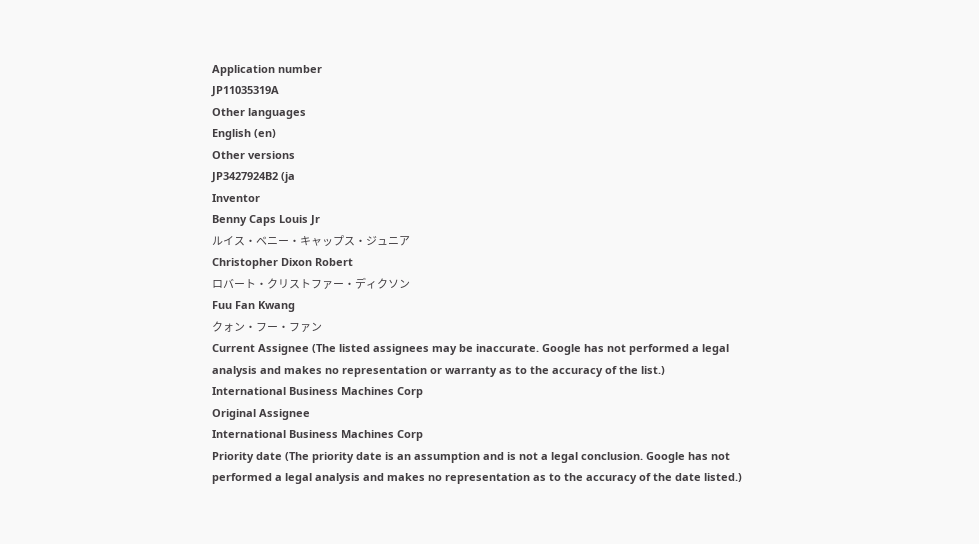Application number
JP11035319A
Other languages
English (en)
Other versions
JP3427924B2 (ja
Inventor
Benny Caps Louis Jr
ルイス・ベニー・キャップス・ジュニア
Christopher Dixon Robert
ロバート・クリストファー・ディクソン
Fuu Fan Kwang
クォン・フー・ファン
Current Assignee (The listed assignees may be inaccurate. Google has not performed a legal analysis and makes no representation or warranty as to the accuracy of the list.)
International Business Machines Corp
Original Assignee
International Business Machines Corp
Priority date (The priority date is an assumption and is not a legal conclusion. Google has not performed a legal analysis and makes no representation as to the accuracy of the date listed.)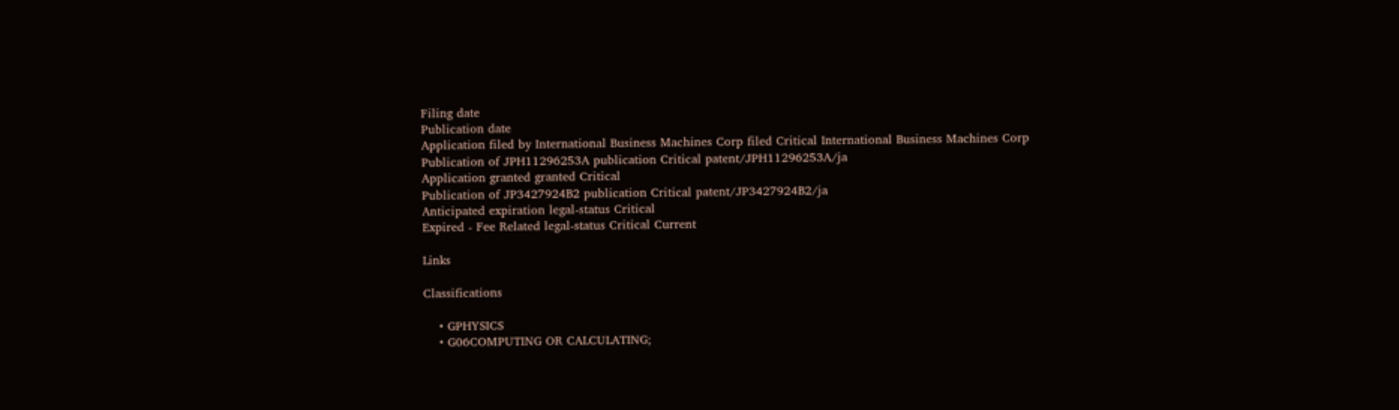Filing date
Publication date
Application filed by International Business Machines Corp filed Critical International Business Machines Corp
Publication of JPH11296253A publication Critical patent/JPH11296253A/ja
Application granted granted Critical
Publication of JP3427924B2 publication Critical patent/JP3427924B2/ja
Anticipated expiration legal-status Critical
Expired - Fee Related legal-status Critical Current

Links

Classifications

    • GPHYSICS
    • G06COMPUTING OR CALCULATING;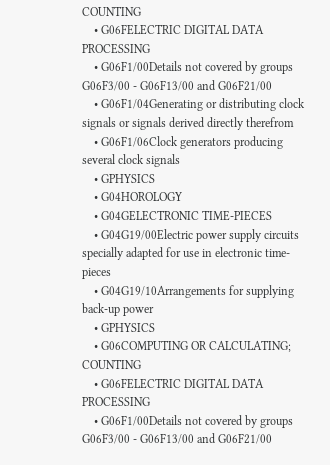COUNTING
    • G06FELECTRIC DIGITAL DATA PROCESSING
    • G06F1/00Details not covered by groups G06F3/00 - G06F13/00 and G06F21/00
    • G06F1/04Generating or distributing clock signals or signals derived directly therefrom
    • G06F1/06Clock generators producing several clock signals
    • GPHYSICS
    • G04HOROLOGY
    • G04GELECTRONIC TIME-PIECES
    • G04G19/00Electric power supply circuits specially adapted for use in electronic time-pieces
    • G04G19/10Arrangements for supplying back-up power
    • GPHYSICS
    • G06COMPUTING OR CALCULATING; COUNTING
    • G06FELECTRIC DIGITAL DATA PROCESSING
    • G06F1/00Details not covered by groups G06F3/00 - G06F13/00 and G06F21/00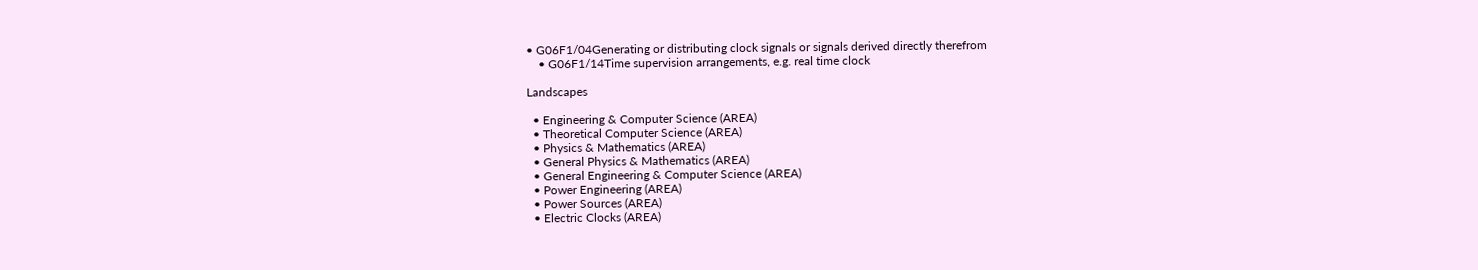• G06F1/04Generating or distributing clock signals or signals derived directly therefrom
    • G06F1/14Time supervision arrangements, e.g. real time clock

Landscapes

  • Engineering & Computer Science (AREA)
  • Theoretical Computer Science (AREA)
  • Physics & Mathematics (AREA)
  • General Physics & Mathematics (AREA)
  • General Engineering & Computer Science (AREA)
  • Power Engineering (AREA)
  • Power Sources (AREA)
  • Electric Clocks (AREA)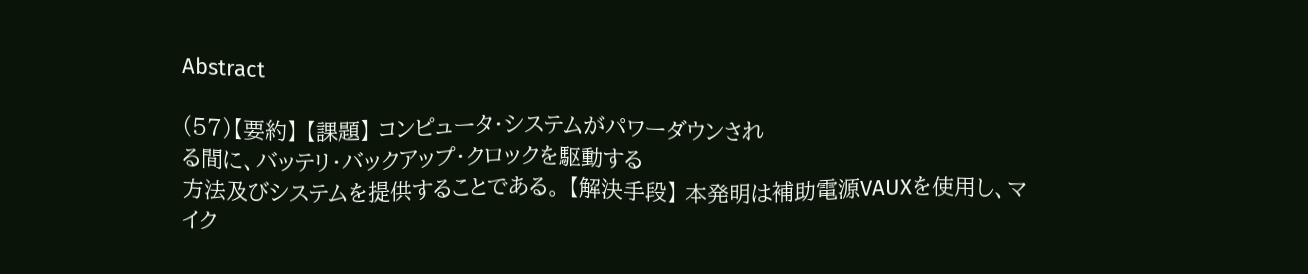Abstract

(57)【要約】 【課題】 コンピュータ・システムがパワーダウンされ
る間に、バッテリ・バックアップ・クロックを駆動する
方法及びシステムを提供することである。 【解決手段】 本発明は補助電源VAUXを使用し、マ
イク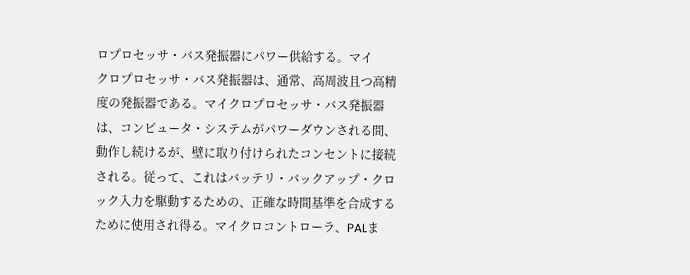ロプロセッサ・バス発振器にパワー供給する。マイ
クロプロセッサ・バス発振器は、通常、高周波且つ高精
度の発振器である。マイクロプロセッサ・バス発振器
は、コンピュータ・システムがパワーダウンされる間、
動作し続けるが、壁に取り付けられたコンセントに接続
される。従って、これはバッテリ・バックアップ・クロ
ック入力を駆動するための、正確な時間基準を合成する
ために使用され得る。マイクロコントローラ、PALま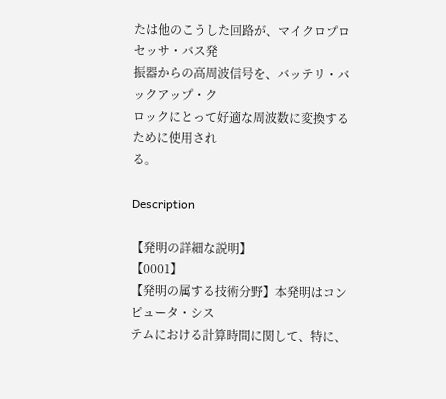たは他のこうした回路が、マイクロプロセッサ・バス発
振器からの高周波信号を、バッテリ・バックアップ・ク
ロックにとって好適な周波数に変換するために使用され
る。

Description

【発明の詳細な説明】
【0001】
【発明の属する技術分野】本発明はコンピュータ・シス
テムにおける計算時間に関して、特に、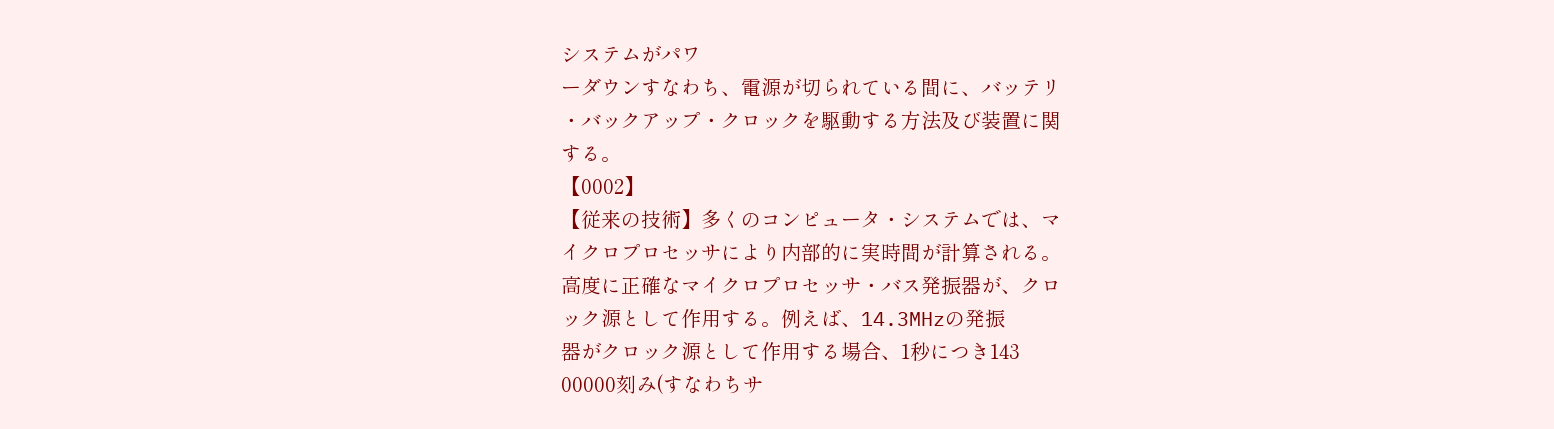システムがパワ
ーダウンすなわち、電源が切られている間に、バッテリ
・バックアップ・クロックを駆動する方法及び装置に関
する。
【0002】
【従来の技術】多くのコンピュータ・システムでは、マ
イクロプロセッサにより内部的に実時間が計算される。
高度に正確なマイクロプロセッサ・バス発振器が、クロ
ック源として作用する。例えば、14.3MHzの発振
器がクロック源として作用する場合、1秒につき143
00000刻み(すなわちサ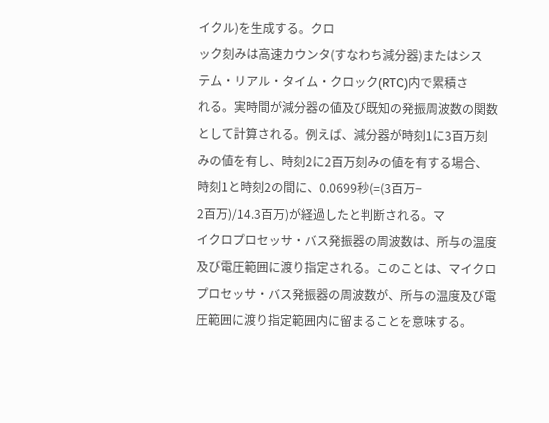イクル)を生成する。クロ
ック刻みは高速カウンタ(すなわち減分器)またはシス
テム・リアル・タイム・クロック(RTC)内で累積さ
れる。実時間が減分器の値及び既知の発振周波数の関数
として計算される。例えば、減分器が時刻1に3百万刻
みの値を有し、時刻2に2百万刻みの値を有する場合、
時刻1と時刻2の間に、0.0699秒(=(3百万−
2百万)/14.3百万)が経過したと判断される。マ
イクロプロセッサ・バス発振器の周波数は、所与の温度
及び電圧範囲に渡り指定される。このことは、マイクロ
プロセッサ・バス発振器の周波数が、所与の温度及び電
圧範囲に渡り指定範囲内に留まることを意味する。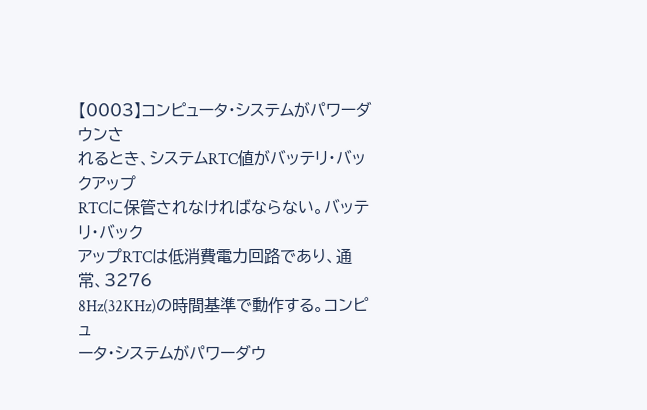【0003】コンピュータ・システムがパワーダウンさ
れるとき、システムRTC値がバッテリ・バックアップ
RTCに保管されなければならない。バッテリ・バック
アップRTCは低消費電力回路であり、通常、3276
8Hz(32KHz)の時間基準で動作する。コンピュ
ータ・システムがパワーダウ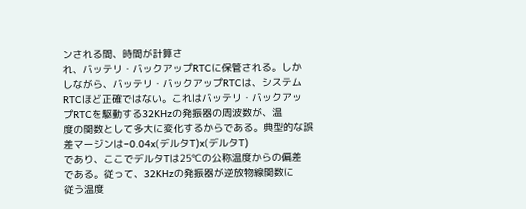ンされる間、時間が計算さ
れ、バッテリ・バックアップRTCに保管される。しか
しながら、バッテリ・バックアップRTCは、システム
RTCほど正確ではない。これはバッテリ・バックアッ
プRTCを駆動する32KHzの発振器の周波数が、温
度の関数として多大に変化するからである。典型的な誤
差マージンは−0.04x(デルタT)x(デルタT)
であり、ここでデルタTは25℃の公称温度からの偏差
である。従って、32KHzの発振器が逆放物線関数に
従う温度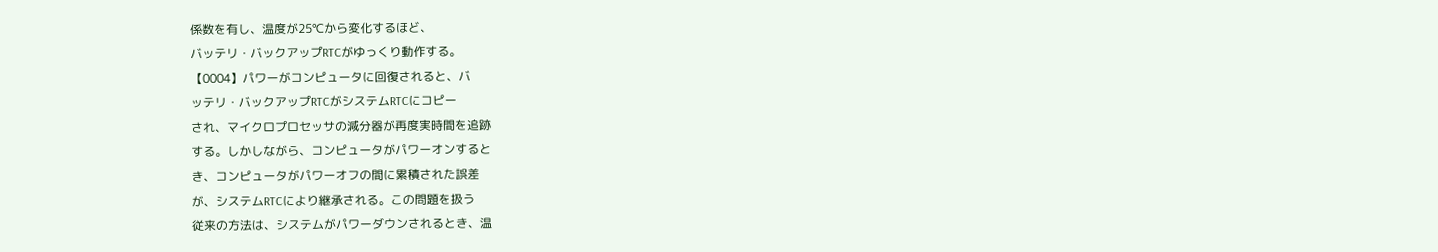係数を有し、温度が25℃から変化するほど、
バッテリ・バックアップRTCがゆっくり動作する。
【0004】パワーがコンピュータに回復されると、バ
ッテリ・バックアップRTCがシステムRTCにコピー
され、マイクロプロセッサの減分器が再度実時間を追跡
する。しかしながら、コンピュータがパワーオンすると
き、コンピュータがパワーオフの間に累積された誤差
が、システムRTCにより継承される。この問題を扱う
従来の方法は、システムがパワーダウンされるとき、温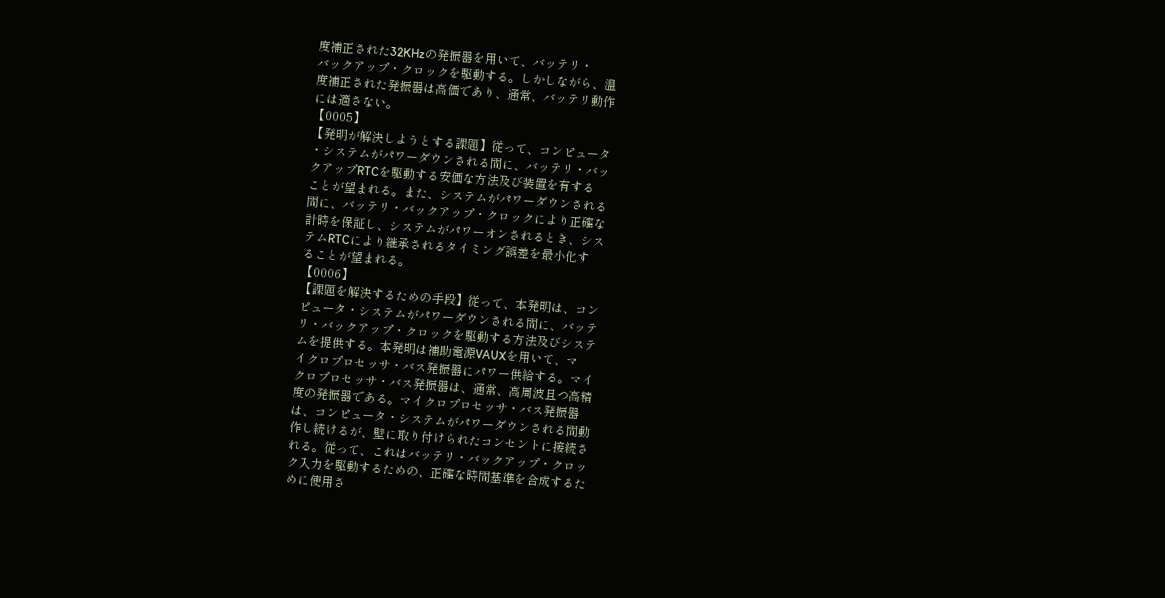度補正された32KHzの発振器を用いて、バッテリ・
バックアップ・クロックを駆動する。しかしながら、温
度補正された発振器は高価であり、通常、バッテリ動作
には適さない。
【0005】
【発明が解決しようとする課題】従って、コンピュータ
・システムがパワーダウンされる間に、バッテリ・バッ
クアップRTCを駆動する安価な方法及び装置を有する
ことが望まれる。また、システムがパワーダウンされる
間に、バッテリ・バックアップ・クロックにより正確な
計時を保証し、システムがパワーオンされるとき、シス
テムRTCにより継承されるタイミング誤差を最小化す
ることが望まれる。
【0006】
【課題を解決するための手段】従って、本発明は、コン
ピュータ・システムがパワーダウンされる間に、バッテ
リ・バックアップ・クロックを駆動する方法及びシステ
ムを提供する。本発明は補助電源VAUXを用いて、マ
イクロプロセッサ・バス発振器にパワー供給する。マイ
クロプロセッサ・バス発振器は、通常、高周波且つ高精
度の発振器である。マイクロプロセッサ・バス発振器
は、コンピュータ・システムがパワーダウンされる間動
作し続けるが、壁に取り付けられたコンセントに接続さ
れる。従って、これはバッテリ・バックアップ・クロッ
ク入力を駆動するための、正確な時間基準を合成するた
めに使用さ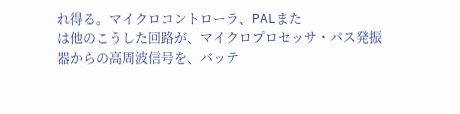れ得る。マイクロコントローラ、PALまた
は他のこうした回路が、マイクロプロセッサ・バス発振
器からの高周波信号を、バッテ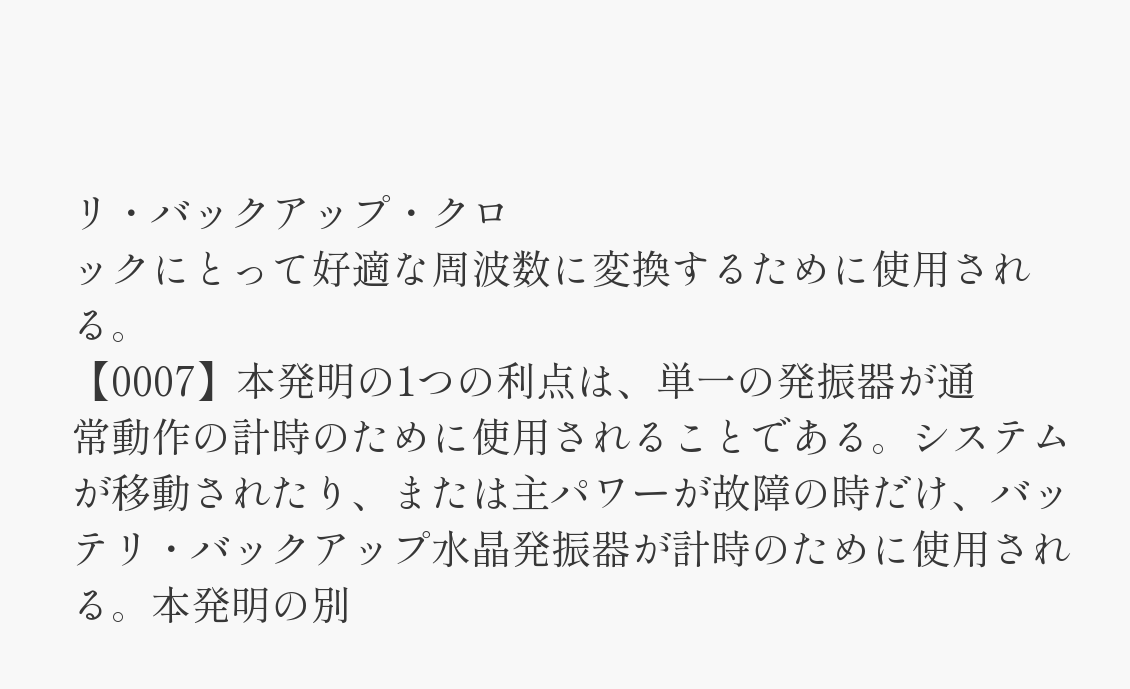リ・バックアップ・クロ
ックにとって好適な周波数に変換するために使用され
る。
【0007】本発明の1つの利点は、単一の発振器が通
常動作の計時のために使用されることである。システム
が移動されたり、または主パワーが故障の時だけ、バッ
テリ・バックアップ水晶発振器が計時のために使用され
る。本発明の別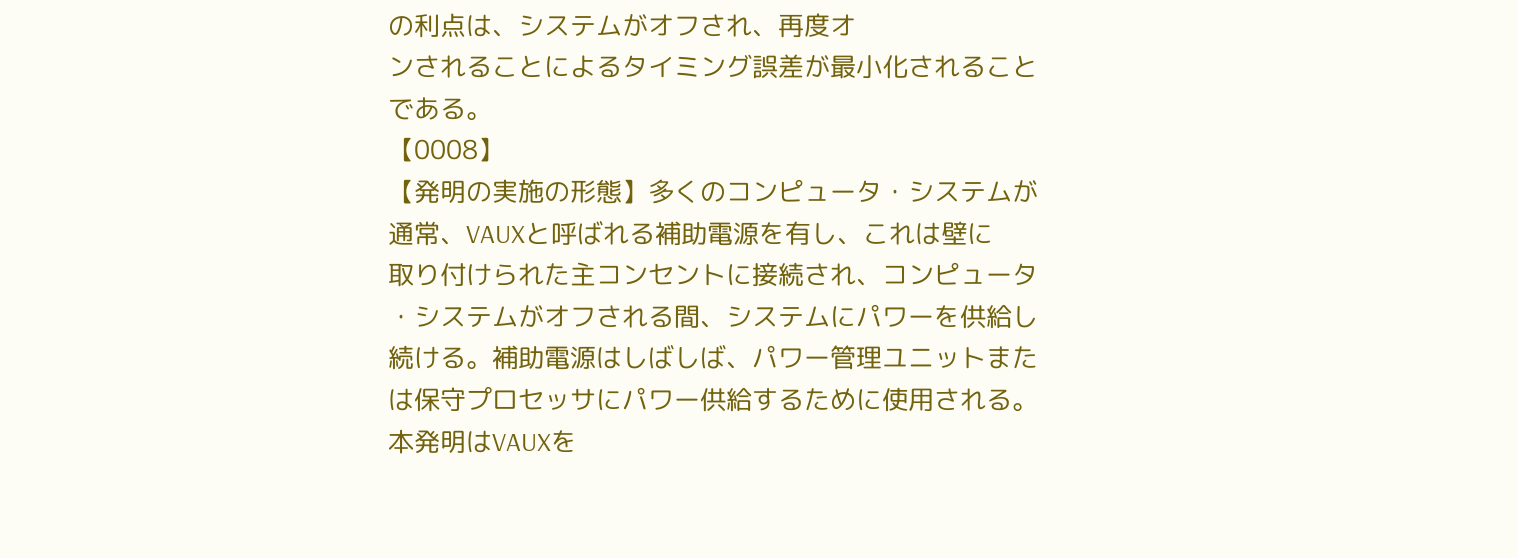の利点は、システムがオフされ、再度オ
ンされることによるタイミング誤差が最小化されること
である。
【0008】
【発明の実施の形態】多くのコンピュータ・システムが
通常、VAUXと呼ばれる補助電源を有し、これは壁に
取り付けられた主コンセントに接続され、コンピュータ
・システムがオフされる間、システムにパワーを供給し
続ける。補助電源はしばしば、パワー管理ユニットまた
は保守プロセッサにパワー供給するために使用される。
本発明はVAUXを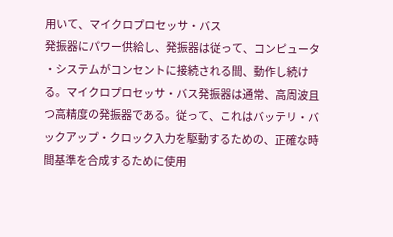用いて、マイクロプロセッサ・バス
発振器にパワー供給し、発振器は従って、コンピュータ
・システムがコンセントに接続される間、動作し続け
る。マイクロプロセッサ・バス発振器は通常、高周波且
つ高精度の発振器である。従って、これはバッテリ・バ
ックアップ・クロック入力を駆動するための、正確な時
間基準を合成するために使用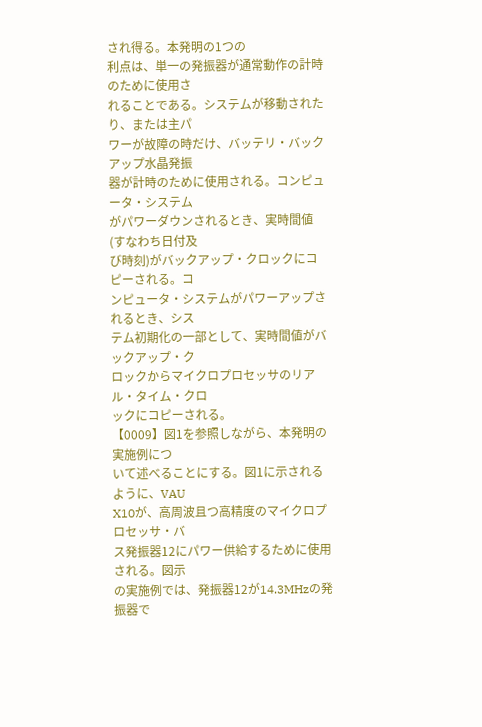され得る。本発明の1つの
利点は、単一の発振器が通常動作の計時のために使用さ
れることである。システムが移動されたり、または主パ
ワーが故障の時だけ、バッテリ・バックアップ水晶発振
器が計時のために使用される。コンピュータ・システム
がパワーダウンされるとき、実時間値(すなわち日付及
び時刻)がバックアップ・クロックにコピーされる。コ
ンピュータ・システムがパワーアップされるとき、シス
テム初期化の一部として、実時間値がバックアップ・ク
ロックからマイクロプロセッサのリアル・タイム・クロ
ックにコピーされる。
【0009】図1を参照しながら、本発明の実施例につ
いて述べることにする。図1に示されるように、VAU
X10が、高周波且つ高精度のマイクロプロセッサ・バ
ス発振器12にパワー供給するために使用される。図示
の実施例では、発振器12が14.3MHzの発振器で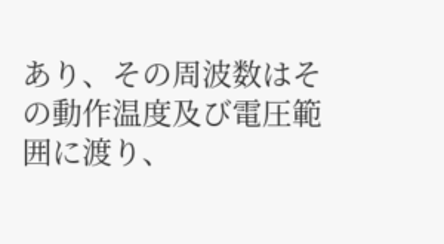あり、その周波数はその動作温度及び電圧範囲に渡り、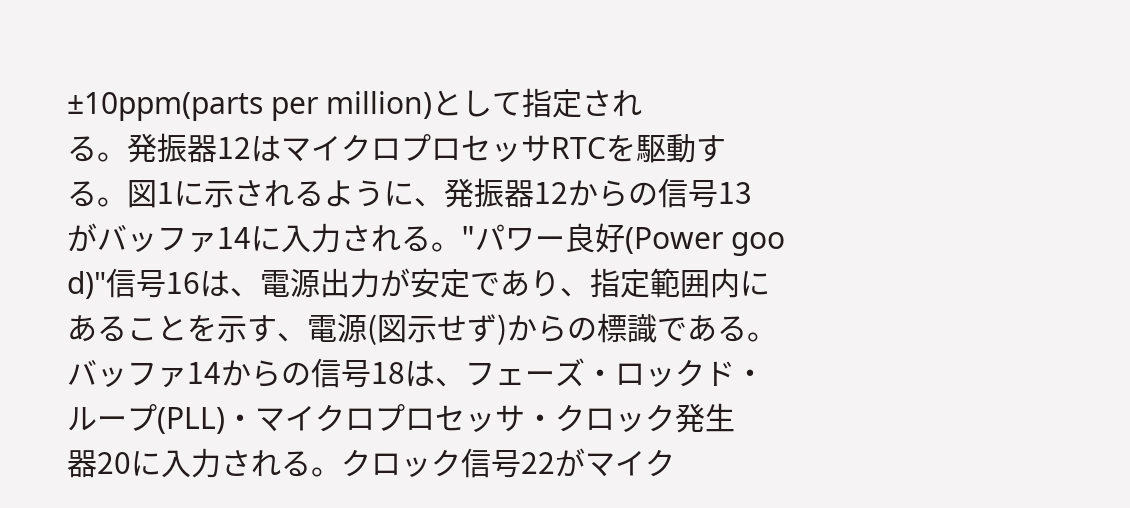±10ppm(parts per million)として指定され
る。発振器12はマイクロプロセッサRTCを駆動す
る。図1に示されるように、発振器12からの信号13
がバッファ14に入力される。"パワー良好(Power goo
d)"信号16は、電源出力が安定であり、指定範囲内に
あることを示す、電源(図示せず)からの標識である。
バッファ14からの信号18は、フェーズ・ロックド・
ループ(PLL)・マイクロプロセッサ・クロック発生
器20に入力される。クロック信号22がマイク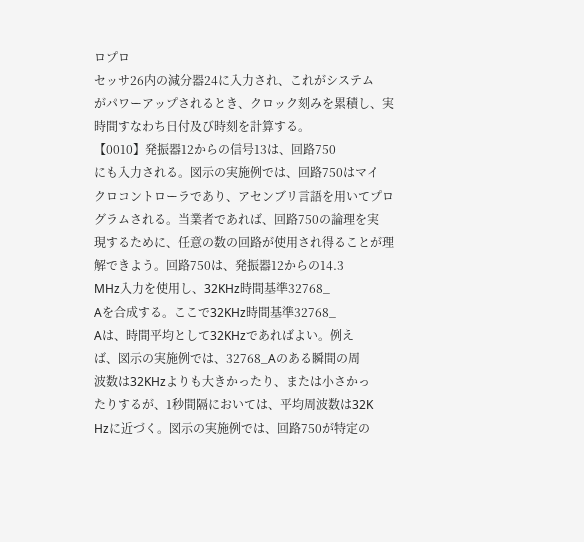ロプロ
セッサ26内の減分器24に入力され、これがシステム
がパワーアップされるとき、クロック刻みを累積し、実
時間すなわち日付及び時刻を計算する。
【0010】発振器12からの信号13は、回路750
にも入力される。図示の実施例では、回路750はマイ
クロコントローラであり、アセンブリ言語を用いてプロ
グラムされる。当業者であれば、回路750の論理を実
現するために、任意の数の回路が使用され得ることが理
解できよう。回路750は、発振器12からの14.3
MHz入力を使用し、32KHz時間基準32768_
Aを合成する。ここで32KHz時間基準32768_
Aは、時間平均として32KHzであればよい。例え
ば、図示の実施例では、32768_Aのある瞬間の周
波数は32KHzよりも大きかったり、または小さかっ
たりするが、1秒間隔においては、平均周波数は32K
Hzに近づく。図示の実施例では、回路750が特定の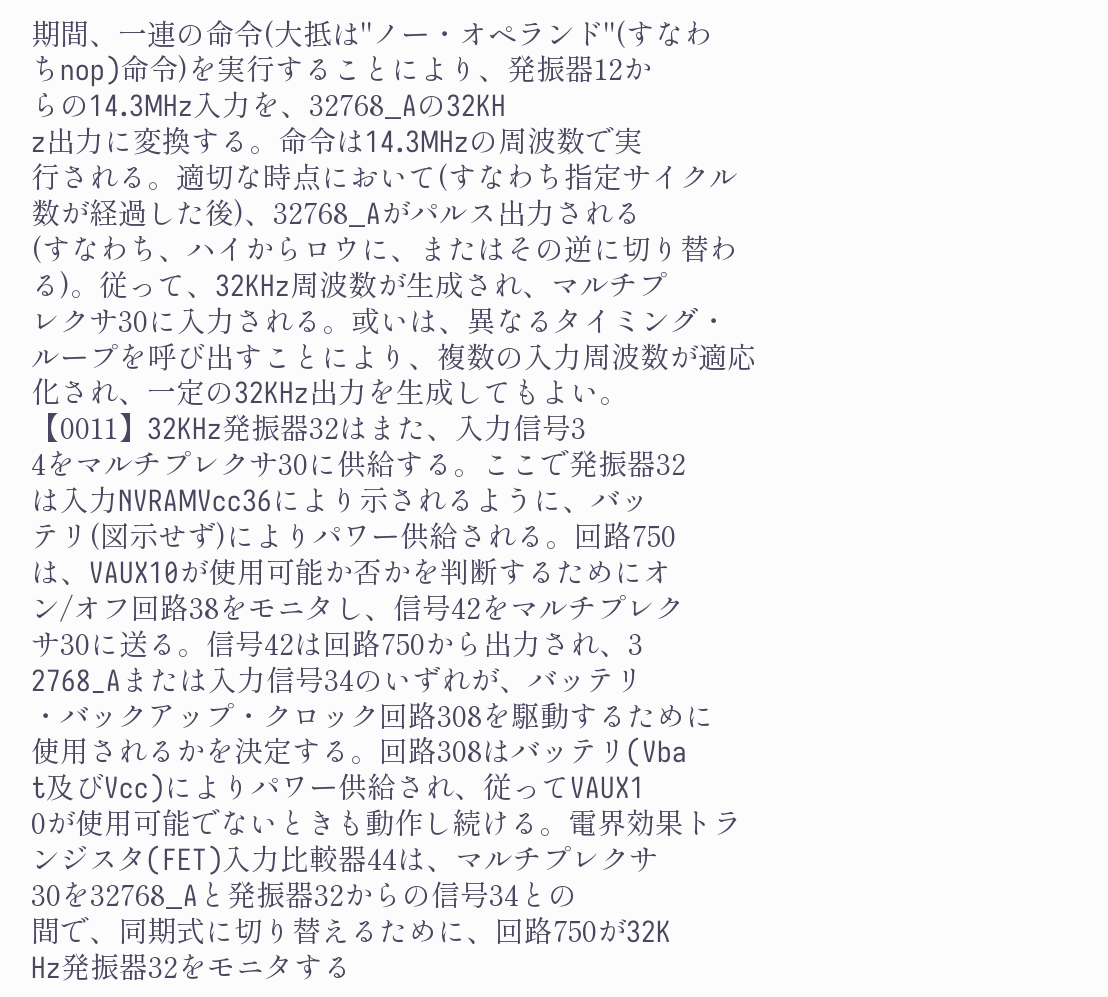期間、一連の命令(大抵は"ノー・オペランド"(すなわ
ちnop)命令)を実行することにより、発振器12か
らの14.3MHz入力を、32768_Aの32KH
z出力に変換する。命令は14.3MHzの周波数で実
行される。適切な時点において(すなわち指定サイクル
数が経過した後)、32768_Aがパルス出力される
(すなわち、ハイからロウに、またはその逆に切り替わ
る)。従って、32KHz周波数が生成され、マルチプ
レクサ30に入力される。或いは、異なるタイミング・
ループを呼び出すことにより、複数の入力周波数が適応
化され、一定の32KHz出力を生成してもよい。
【0011】32KHz発振器32はまた、入力信号3
4をマルチプレクサ30に供給する。ここで発振器32
は入力NVRAMVcc36により示されるように、バッ
テリ(図示せず)によりパワー供給される。回路750
は、VAUX10が使用可能か否かを判断するためにオ
ン/オフ回路38をモニタし、信号42をマルチプレク
サ30に送る。信号42は回路750から出力され、3
2768_Aまたは入力信号34のいずれが、バッテリ
・バックアップ・クロック回路308を駆動するために
使用されるかを決定する。回路308はバッテリ(Vba
t及びVcc)によりパワー供給され、従ってVAUX1
0が使用可能でないときも動作し続ける。電界効果トラ
ンジスタ(FET)入力比較器44は、マルチプレクサ
30を32768_Aと発振器32からの信号34との
間で、同期式に切り替えるために、回路750が32K
Hz発振器32をモニタする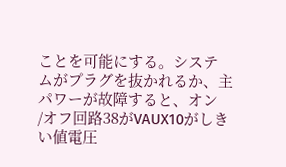ことを可能にする。システ
ムがプラグを抜かれるか、主パワーが故障すると、オン
/オフ回路38がVAUX10がしきい値電圧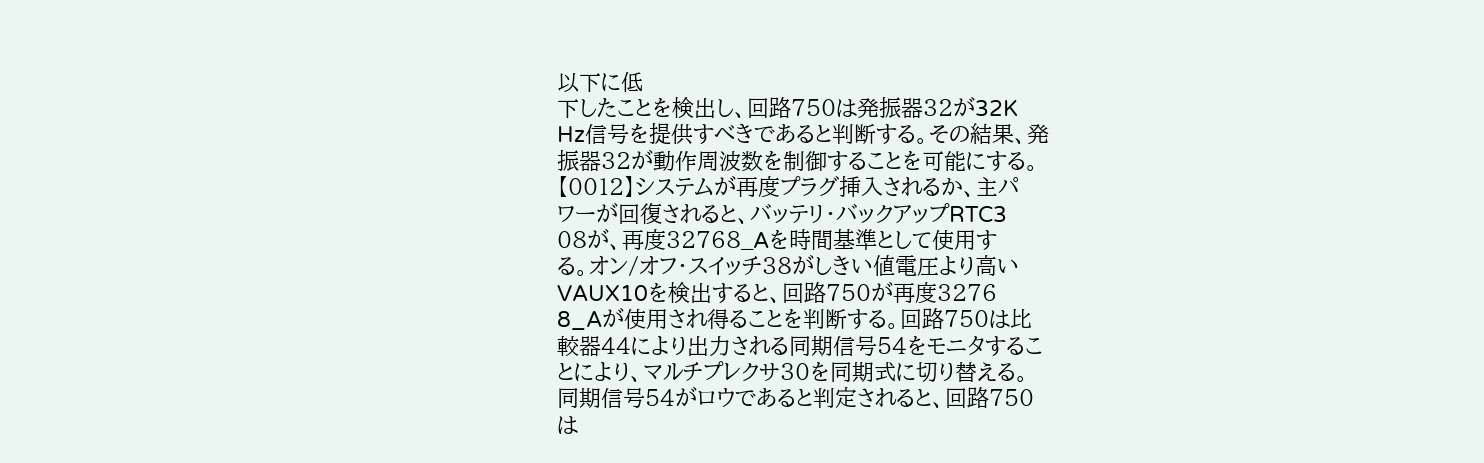以下に低
下したことを検出し、回路750は発振器32が32K
Hz信号を提供すべきであると判断する。その結果、発
振器32が動作周波数を制御することを可能にする。
【0012】システムが再度プラグ挿入されるか、主パ
ワーが回復されると、バッテリ・バックアップRTC3
08が、再度32768_Aを時間基準として使用す
る。オン/オフ・スイッチ38がしきい値電圧より高い
VAUX10を検出すると、回路750が再度3276
8_Aが使用され得ることを判断する。回路750は比
較器44により出力される同期信号54をモニタするこ
とにより、マルチプレクサ30を同期式に切り替える。
同期信号54がロウであると判定されると、回路750
は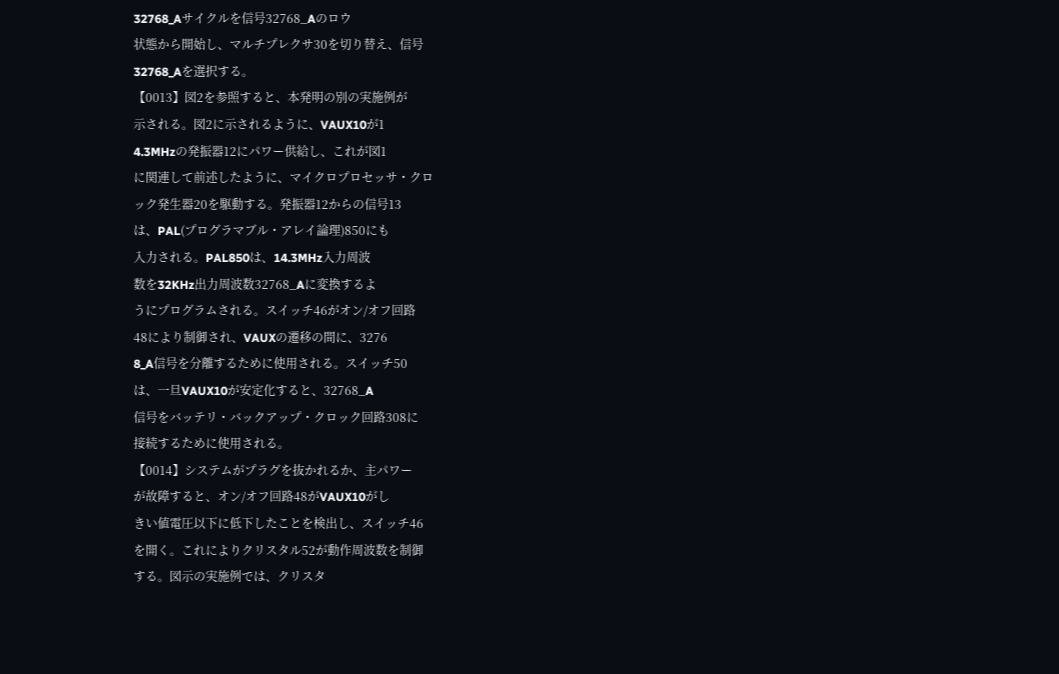32768_Aサイクルを信号32768_Aのロウ
状態から開始し、マルチプレクサ30を切り替え、信号
32768_Aを選択する。
【0013】図2を参照すると、本発明の別の実施例が
示される。図2に示されるように、VAUX10が1
4.3MHzの発振器12にパワー供給し、これが図1
に関連して前述したように、マイクロプロセッサ・クロ
ック発生器20を駆動する。発振器12からの信号13
は、PAL(プログラマブル・アレイ論理)850にも
入力される。PAL850は、14.3MHz入力周波
数を32KHz出力周波数32768_Aに変換するよ
うにプログラムされる。スイッチ46がオン/オフ回路
48により制御され、VAUXの遷移の間に、3276
8_A信号を分離するために使用される。スイッチ50
は、一旦VAUX10が安定化すると、32768_A
信号をバッテリ・バックアップ・クロック回路308に
接続するために使用される。
【0014】システムがプラグを抜かれるか、主パワー
が故障すると、オン/オフ回路48がVAUX10がし
きい値電圧以下に低下したことを検出し、スイッチ46
を開く。これによりクリスタル52が動作周波数を制御
する。図示の実施例では、クリスタ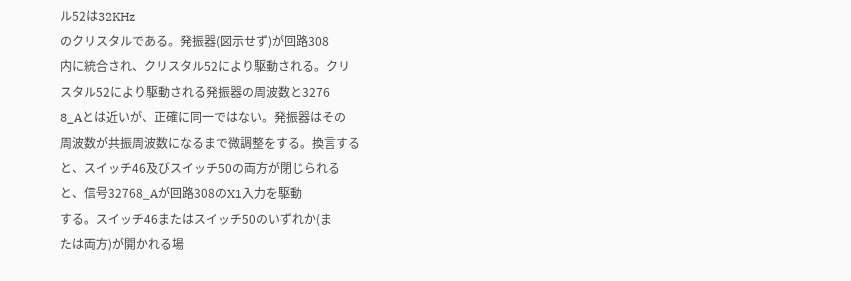ル52は32KHz
のクリスタルである。発振器(図示せず)が回路308
内に統合され、クリスタル52により駆動される。クリ
スタル52により駆動される発振器の周波数と3276
8_Aとは近いが、正確に同一ではない。発振器はその
周波数が共振周波数になるまで微調整をする。換言する
と、スイッチ46及びスイッチ50の両方が閉じられる
と、信号32768_Aが回路308のX1入力を駆動
する。スイッチ46またはスイッチ50のいずれか(ま
たは両方)が開かれる場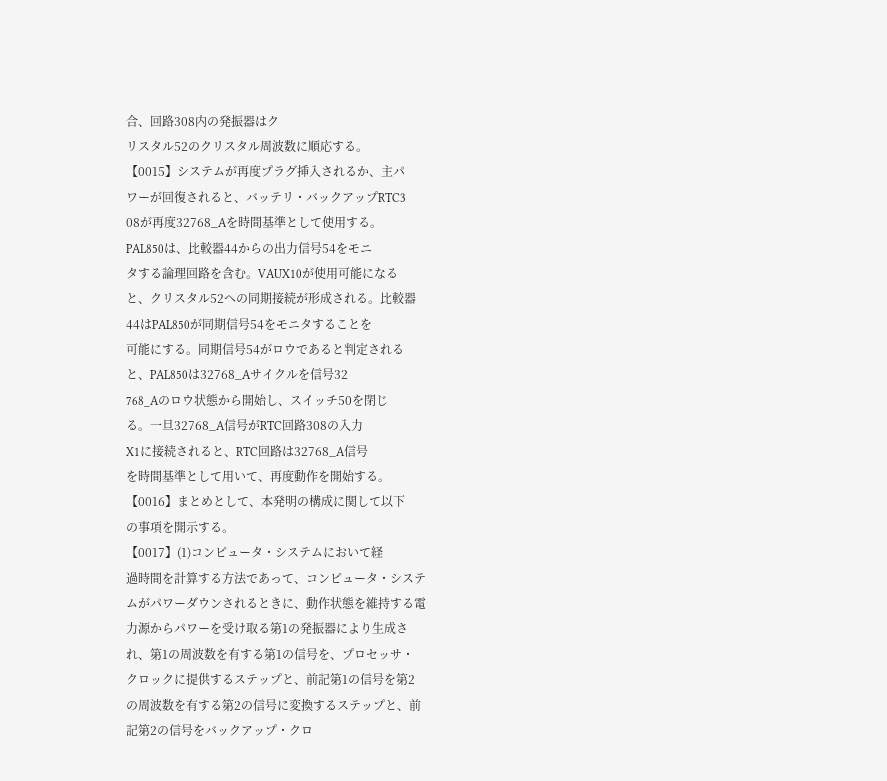合、回路308内の発振器はク
リスタル52のクリスタル周波数に順応する。
【0015】システムが再度プラグ挿入されるか、主パ
ワーが回復されると、バッテリ・バックアップRTC3
08が再度32768_Aを時間基準として使用する。
PAL850は、比較器44からの出力信号54をモニ
タする論理回路を含む。VAUX10が使用可能になる
と、クリスタル52への同期接続が形成される。比較器
44はPAL850が同期信号54をモニタすることを
可能にする。同期信号54がロウであると判定される
と、PAL850は32768_Aサイクルを信号32
768_Aのロウ状態から開始し、スイッチ50を閉じ
る。一旦32768_A信号がRTC回路308の入力
X1に接続されると、RTC回路は32768_A信号
を時間基準として用いて、再度動作を開始する。
【0016】まとめとして、本発明の構成に関して以下
の事項を開示する。
【0017】(1)コンピュータ・システムにおいて経
過時間を計算する方法であって、コンピュータ・システ
ムがパワーダウンされるときに、動作状態を維持する電
力源からパワーを受け取る第1の発振器により生成さ
れ、第1の周波数を有する第1の信号を、プロセッサ・
クロックに提供するステップと、前記第1の信号を第2
の周波数を有する第2の信号に変換するステップと、前
記第2の信号をバックアップ・クロ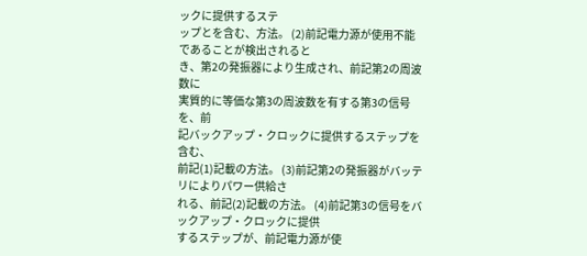ックに提供するステ
ップとを含む、方法。 (2)前記電力源が使用不能であることが検出されると
き、第2の発振器により生成され、前記第2の周波数に
実質的に等価な第3の周波数を有する第3の信号を、前
記バックアップ・クロックに提供するステップを含む、
前記(1)記載の方法。 (3)前記第2の発振器がバッテリによりパワー供給さ
れる、前記(2)記載の方法。 (4)前記第3の信号をバックアップ・クロックに提供
するステップが、前記電力源が使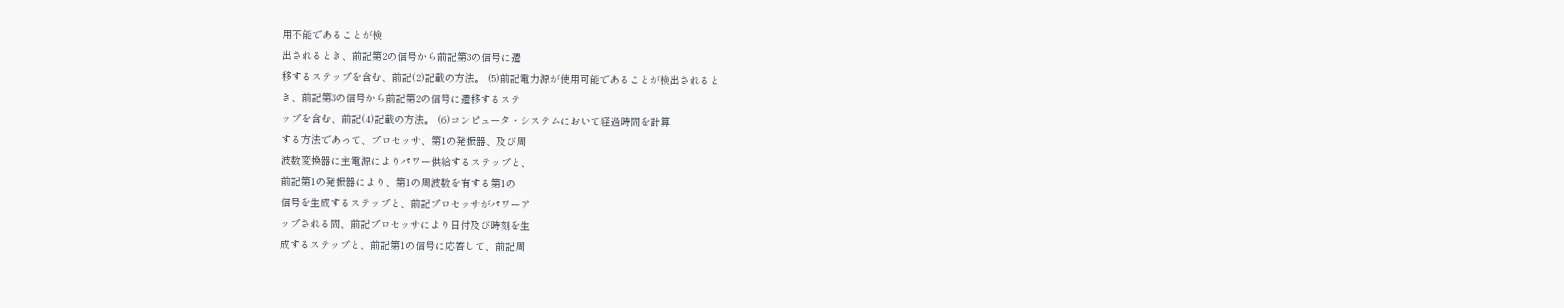用不能であることが検
出されるとき、前記第2の信号から前記第3の信号に遷
移するステップを含む、前記(2)記載の方法。 (5)前記電力源が使用可能であることが検出されると
き、前記第3の信号から前記第2の信号に遷移するステ
ップを含む、前記(4)記載の方法。 (6)コンピュータ・システムにおいて経過時間を計算
する方法であって、プロセッサ、第1の発振器、及び周
波数変換器に主電源によりパワー供給するステップと、
前記第1の発振器により、第1の周波数を有する第1の
信号を生成するステップと、前記プロセッサがパワーア
ップされる間、前記プロセッサにより日付及び時刻を生
成するステップと、前記第1の信号に応答して、前記周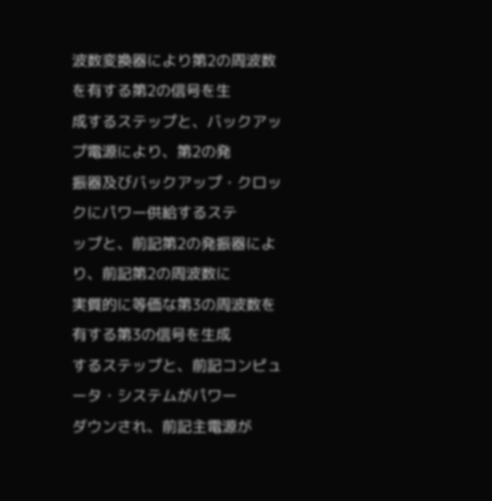波数変換器により第2の周波数を有する第2の信号を生
成するステップと、バックアップ電源により、第2の発
振器及びバックアップ・クロックにパワー供給するステ
ップと、前記第2の発振器により、前記第2の周波数に
実質的に等価な第3の周波数を有する第3の信号を生成
するステップと、前記コンピュータ・システムがパワー
ダウンされ、前記主電源が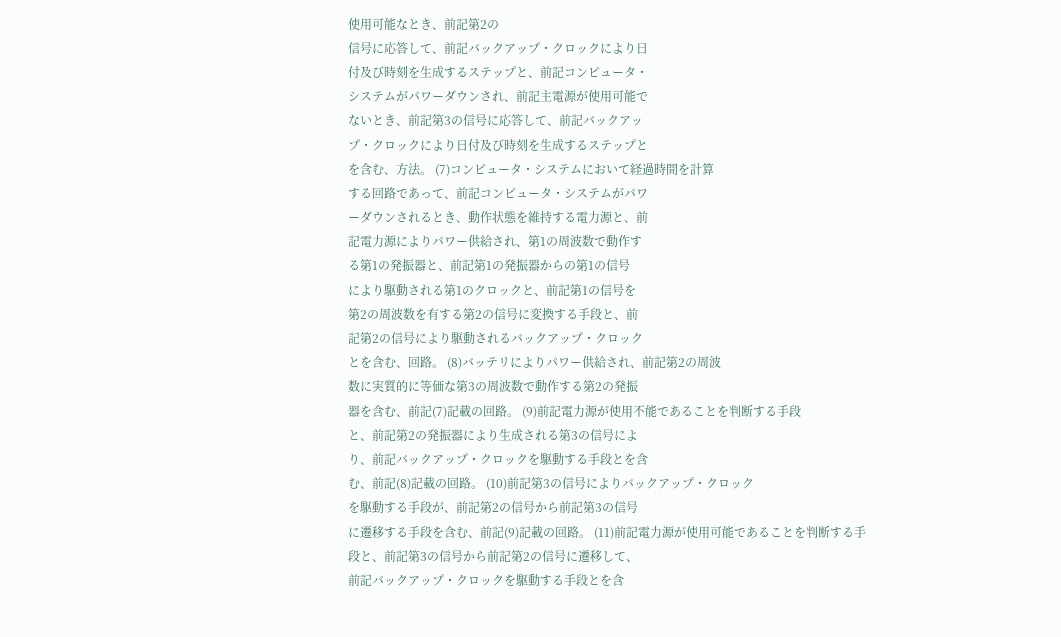使用可能なとき、前記第2の
信号に応答して、前記バックアップ・クロックにより日
付及び時刻を生成するステップと、前記コンピュータ・
システムがパワーダウンされ、前記主電源が使用可能で
ないとき、前記第3の信号に応答して、前記バックアッ
プ・クロックにより日付及び時刻を生成するステップと
を含む、方法。 (7)コンピュータ・システムにおいて経過時間を計算
する回路であって、前記コンピュータ・システムがパワ
ーダウンされるとき、動作状態を維持する電力源と、前
記電力源によりパワー供給され、第1の周波数で動作す
る第1の発振器と、前記第1の発振器からの第1の信号
により駆動される第1のクロックと、前記第1の信号を
第2の周波数を有する第2の信号に変換する手段と、前
記第2の信号により駆動されるバックアップ・クロック
とを含む、回路。 (8)バッテリによりパワー供給され、前記第2の周波
数に実質的に等価な第3の周波数で動作する第2の発振
器を含む、前記(7)記載の回路。 (9)前記電力源が使用不能であることを判断する手段
と、前記第2の発振器により生成される第3の信号によ
り、前記バックアップ・クロックを駆動する手段とを含
む、前記(8)記載の回路。 (10)前記第3の信号によりバックアップ・クロック
を駆動する手段が、前記第2の信号から前記第3の信号
に遷移する手段を含む、前記(9)記載の回路。 (11)前記電力源が使用可能であることを判断する手
段と、前記第3の信号から前記第2の信号に遷移して、
前記バックアップ・クロックを駆動する手段とを含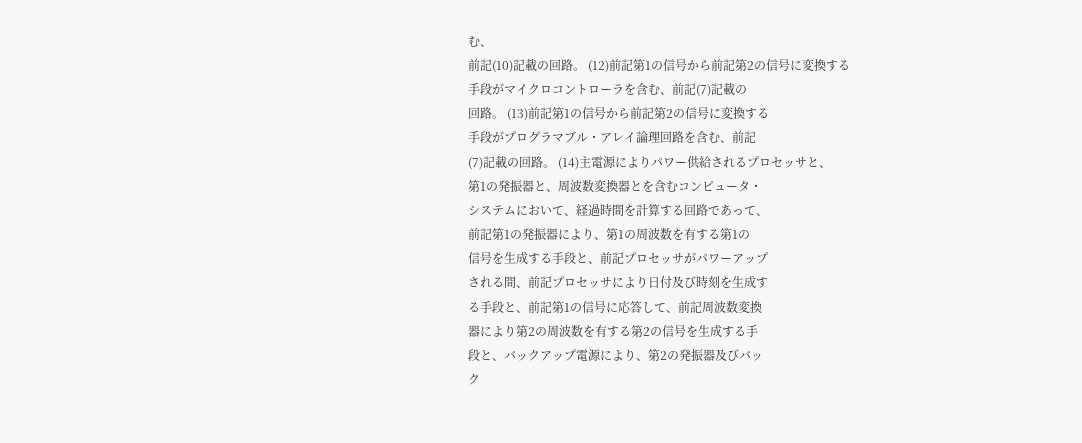む、
前記(10)記載の回路。 (12)前記第1の信号から前記第2の信号に変換する
手段がマイクロコントローラを含む、前記(7)記載の
回路。 (13)前記第1の信号から前記第2の信号に変換する
手段がプログラマブル・アレイ論理回路を含む、前記
(7)記載の回路。 (14)主電源によりパワー供給されるプロセッサと、
第1の発振器と、周波数変換器とを含むコンピュータ・
システムにおいて、経過時間を計算する回路であって、
前記第1の発振器により、第1の周波数を有する第1の
信号を生成する手段と、前記プロセッサがパワーアップ
される間、前記プロセッサにより日付及び時刻を生成す
る手段と、前記第1の信号に応答して、前記周波数変換
器により第2の周波数を有する第2の信号を生成する手
段と、バックアップ電源により、第2の発振器及びバッ
ク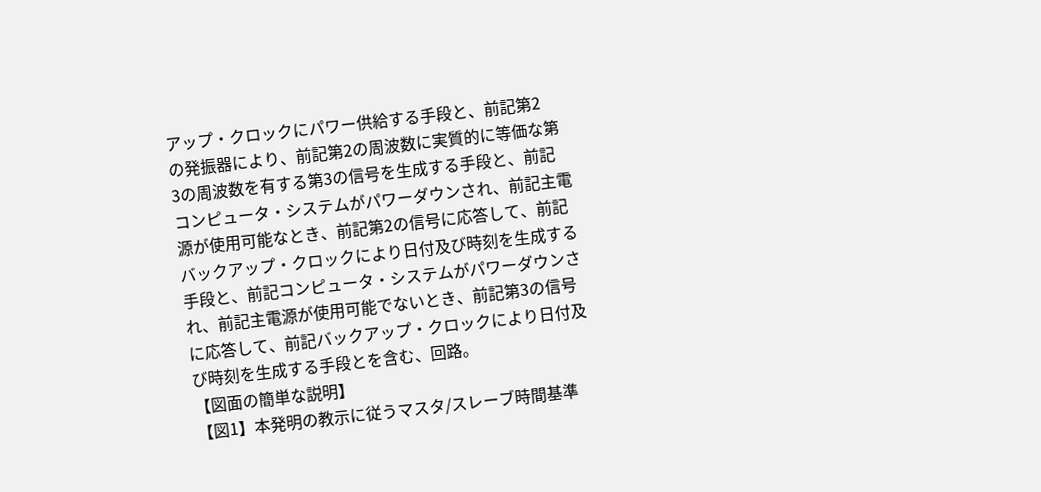アップ・クロックにパワー供給する手段と、前記第2
の発振器により、前記第2の周波数に実質的に等価な第
3の周波数を有する第3の信号を生成する手段と、前記
コンピュータ・システムがパワーダウンされ、前記主電
源が使用可能なとき、前記第2の信号に応答して、前記
バックアップ・クロックにより日付及び時刻を生成する
手段と、前記コンピュータ・システムがパワーダウンさ
れ、前記主電源が使用可能でないとき、前記第3の信号
に応答して、前記バックアップ・クロックにより日付及
び時刻を生成する手段とを含む、回路。
【図面の簡単な説明】
【図1】本発明の教示に従うマスタ/スレーブ時間基準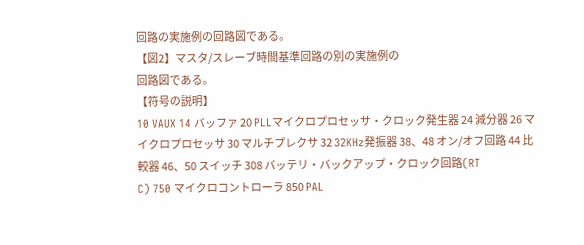回路の実施例の回路図である。
【図2】マスタ/スレーブ時間基準回路の別の実施例の
回路図である。
【符号の説明】
10 VAUX 14 バッファ 20 PLLマイクロプロセッサ・クロック発生器 24 減分器 26 マイクロプロセッサ 30 マルチプレクサ 32 32KHz発振器 38、48 オン/オフ回路 44 比較器 46、50 スイッチ 308 バッテリ・バックアップ・クロック回路(RT
C) 750 マイクロコントローラ 850 PAL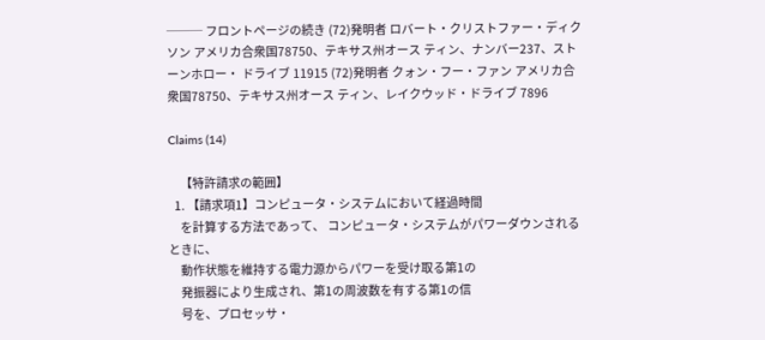─── フロントページの続き (72)発明者 ロバート・クリストファー・ディクソン アメリカ合衆国78750、テキサス州オース ティン、ナンバー237、ストーンホロー・ ドライブ 11915 (72)発明者 クォン・フー・ファン アメリカ合衆国78750、テキサス州オース ティン、レイクウッド・ドライブ 7896

Claims (14)

    【特許請求の範囲】
  1. 【請求項1】コンピュータ・システムにおいて経過時間
    を計算する方法であって、 コンピュータ・システムがパワーダウンされるときに、
    動作状態を維持する電力源からパワーを受け取る第1の
    発振器により生成され、第1の周波数を有する第1の信
    号を、プロセッサ・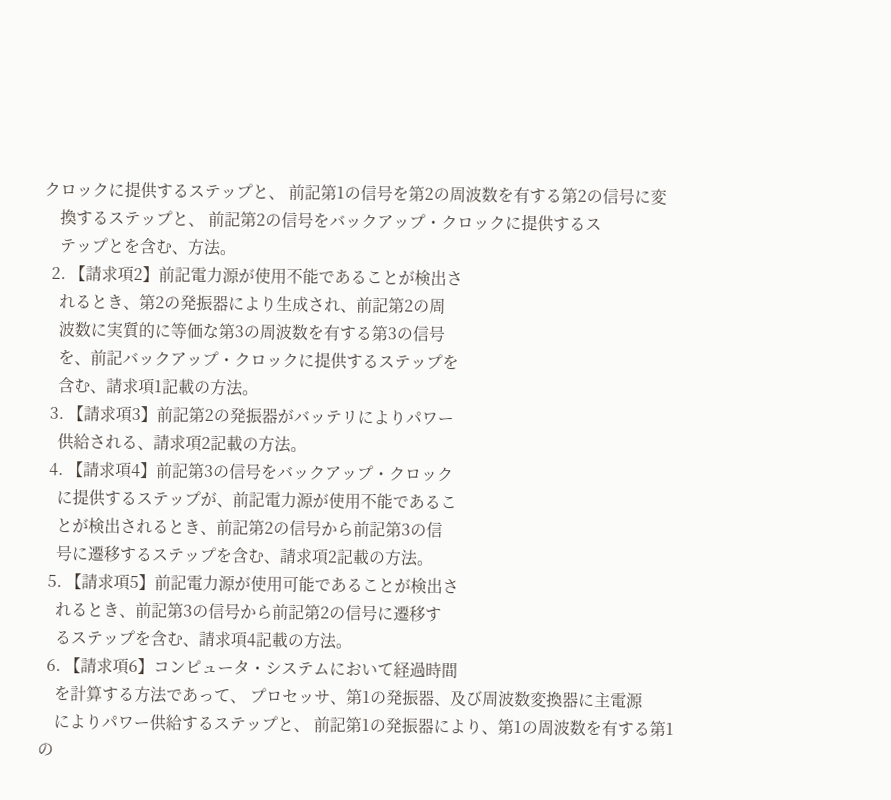クロックに提供するステップと、 前記第1の信号を第2の周波数を有する第2の信号に変
    換するステップと、 前記第2の信号をバックアップ・クロックに提供するス
    テップとを含む、方法。
  2. 【請求項2】前記電力源が使用不能であることが検出さ
    れるとき、第2の発振器により生成され、前記第2の周
    波数に実質的に等価な第3の周波数を有する第3の信号
    を、前記バックアップ・クロックに提供するステップを
    含む、請求項1記載の方法。
  3. 【請求項3】前記第2の発振器がバッテリによりパワー
    供給される、請求項2記載の方法。
  4. 【請求項4】前記第3の信号をバックアップ・クロック
    に提供するステップが、前記電力源が使用不能であるこ
    とが検出されるとき、前記第2の信号から前記第3の信
    号に遷移するステップを含む、請求項2記載の方法。
  5. 【請求項5】前記電力源が使用可能であることが検出さ
    れるとき、前記第3の信号から前記第2の信号に遷移す
    るステップを含む、請求項4記載の方法。
  6. 【請求項6】コンピュータ・システムにおいて経過時間
    を計算する方法であって、 プロセッサ、第1の発振器、及び周波数変換器に主電源
    によりパワー供給するステップと、 前記第1の発振器により、第1の周波数を有する第1の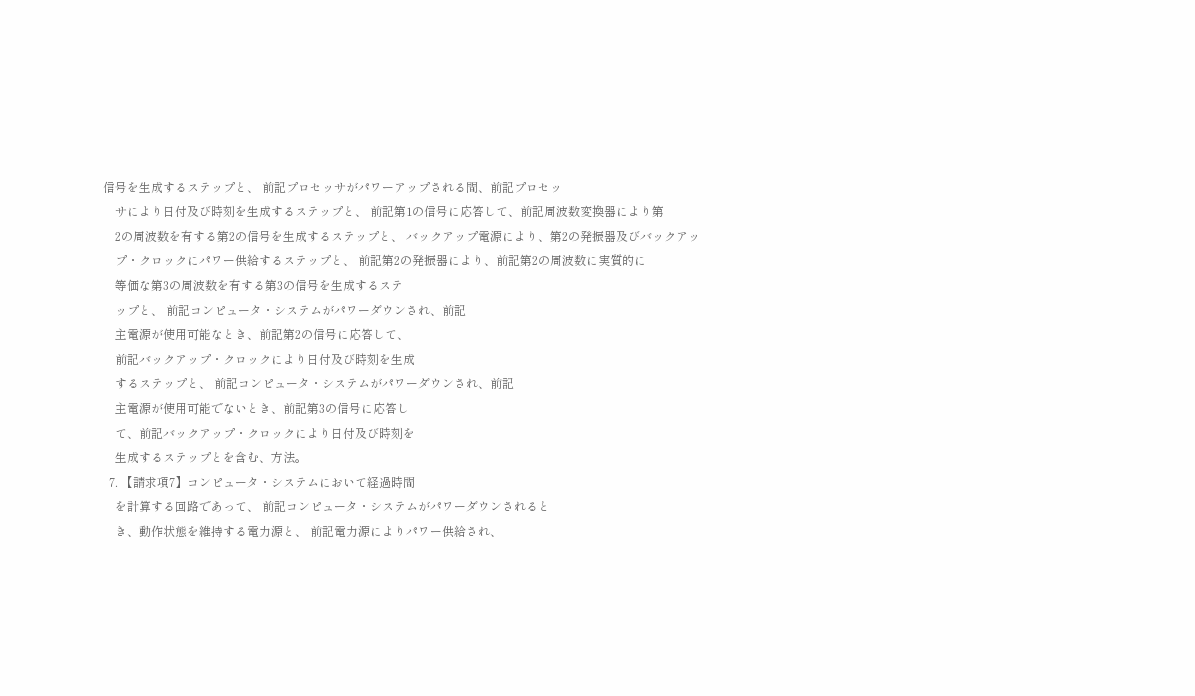信号を生成するステップと、 前記プロセッサがパワーアップされる間、前記プロセッ
    サにより日付及び時刻を生成するステップと、 前記第1の信号に応答して、前記周波数変換器により第
    2の周波数を有する第2の信号を生成するステップと、 バックアップ電源により、第2の発振器及びバックアッ
    プ・クロックにパワー供給するステップと、 前記第2の発振器により、前記第2の周波数に実質的に
    等価な第3の周波数を有する第3の信号を生成するステ
    ップと、 前記コンピュータ・システムがパワーダウンされ、前記
    主電源が使用可能なとき、前記第2の信号に応答して、
    前記バックアップ・クロックにより日付及び時刻を生成
    するステップと、 前記コンピュータ・システムがパワーダウンされ、前記
    主電源が使用可能でないとき、前記第3の信号に応答し
    て、前記バックアップ・クロックにより日付及び時刻を
    生成するステップとを含む、方法。
  7. 【請求項7】コンピュータ・システムにおいて経過時間
    を計算する回路であって、 前記コンピュータ・システムがパワーダウンされると
    き、動作状態を維持する電力源と、 前記電力源によりパワー供給され、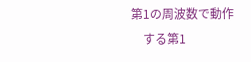第1の周波数で動作
    する第1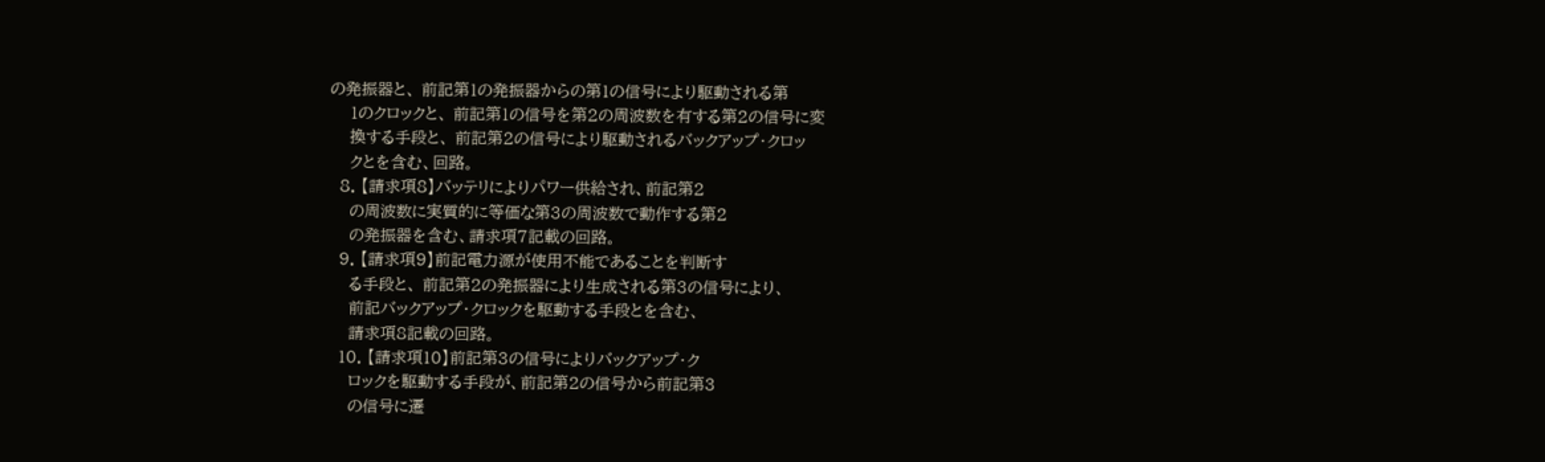の発振器と、 前記第1の発振器からの第1の信号により駆動される第
    1のクロックと、 前記第1の信号を第2の周波数を有する第2の信号に変
    換する手段と、 前記第2の信号により駆動されるバックアップ・クロッ
    クとを含む、回路。
  8. 【請求項8】バッテリによりパワー供給され、前記第2
    の周波数に実質的に等価な第3の周波数で動作する第2
    の発振器を含む、請求項7記載の回路。
  9. 【請求項9】前記電力源が使用不能であることを判断す
    る手段と、 前記第2の発振器により生成される第3の信号により、
    前記バックアップ・クロックを駆動する手段とを含む、
    請求項8記載の回路。
  10. 【請求項10】前記第3の信号によりバックアップ・ク
    ロックを駆動する手段が、前記第2の信号から前記第3
    の信号に遷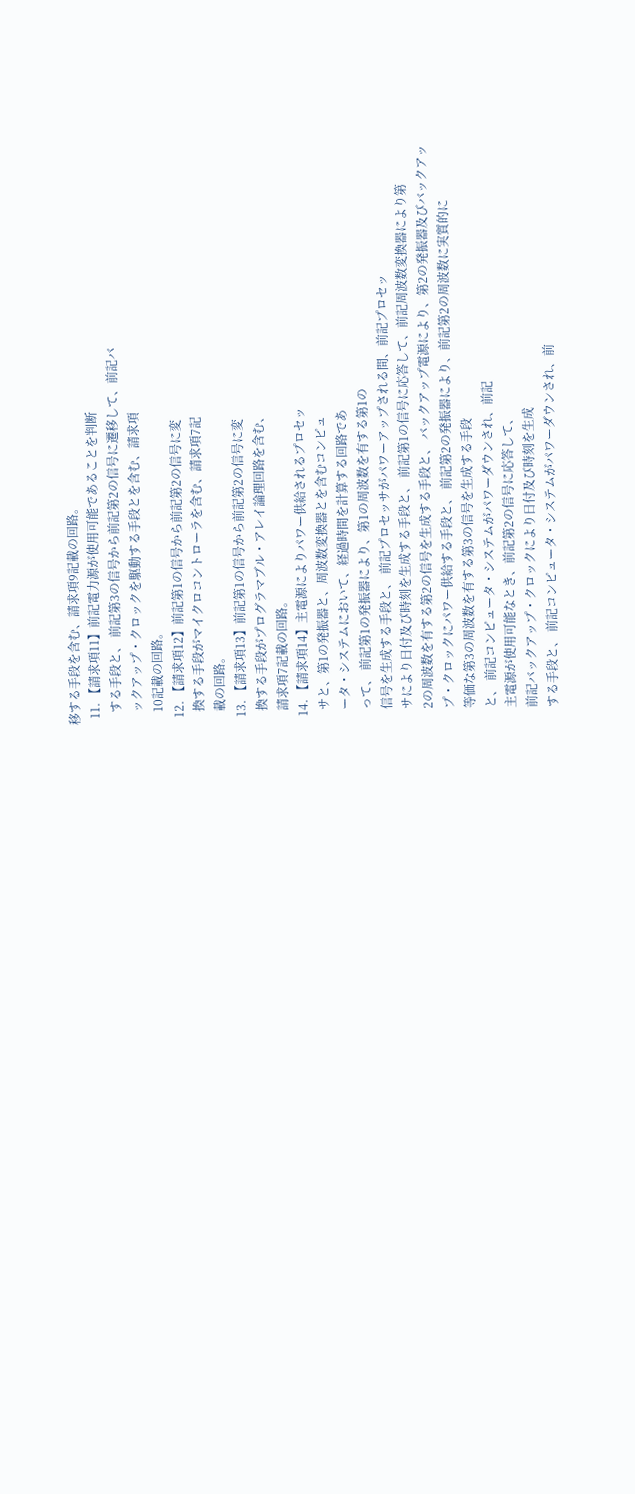移する手段を含む、請求項9記載の回路。
  11. 【請求項11】前記電力源が使用可能であることを判断
    する手段と、 前記第3の信号から前記第2の信号に遷移して、前記バ
    ックアップ・クロックを駆動する手段とを含む、請求項
    10記載の回路。
  12. 【請求項12】前記第1の信号から前記第2の信号に変
    換する手段がマイクロコントローラを含む、請求項7記
    載の回路。
  13. 【請求項13】前記第1の信号から前記第2の信号に変
    換する手段がプログラマブル・アレイ論理回路を含む、
    請求項7記載の回路。
  14. 【請求項14】主電源によりパワー供給されるプロセッ
    サと、第1の発振器と、周波数変換器とを含むコンピュ
    ータ・システムにおいて、経過時間を計算する回路であ
    って、 前記第1の発振器により、第1の周波数を有する第1の
    信号を生成する手段と、 前記プロセッサがパワーアップされる間、前記プロセッ
    サにより日付及び時刻を生成する手段と、 前記第1の信号に応答して、前記周波数変換器により第
    2の周波数を有する第2の信号を生成する手段と、 バックアップ電源により、第2の発振器及びバックアッ
    プ・クロックにパワー供給する手段と、 前記第2の発振器により、前記第2の周波数に実質的に
    等価な第3の周波数を有する第3の信号を生成する手段
    と、 前記コンピュータ・システムがパワーダウンされ、前記
    主電源が使用可能なとき、前記第2の信号に応答して、
    前記バックアップ・クロックにより日付及び時刻を生成
    する手段と、 前記コンピュータ・システムがパワーダウンされ、前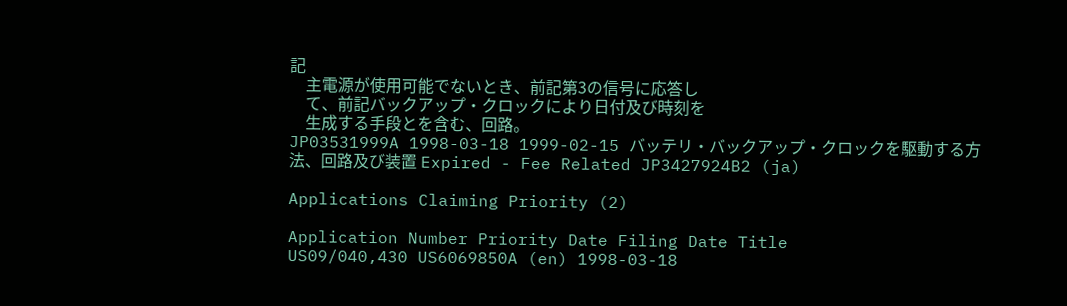記
    主電源が使用可能でないとき、前記第3の信号に応答し
    て、前記バックアップ・クロックにより日付及び時刻を
    生成する手段とを含む、回路。
JP03531999A 1998-03-18 1999-02-15 バッテリ・バックアップ・クロックを駆動する方法、回路及び装置 Expired - Fee Related JP3427924B2 (ja)

Applications Claiming Priority (2)

Application Number Priority Date Filing Date Title
US09/040,430 US6069850A (en) 1998-03-18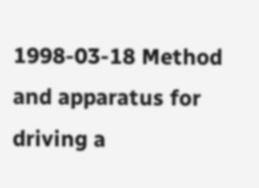1998-03-18 Method and apparatus for driving a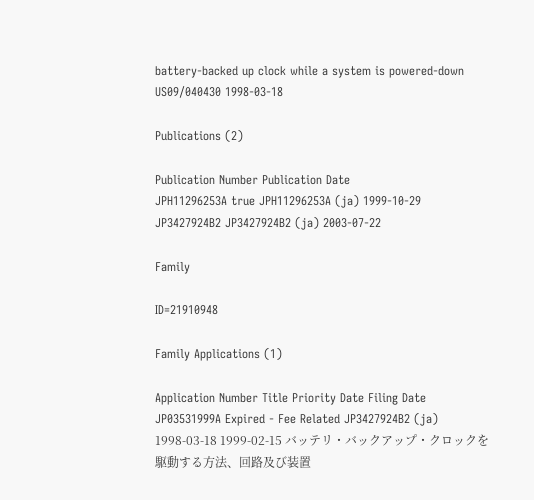battery-backed up clock while a system is powered-down
US09/040430 1998-03-18

Publications (2)

Publication Number Publication Date
JPH11296253A true JPH11296253A (ja) 1999-10-29
JP3427924B2 JP3427924B2 (ja) 2003-07-22

Family

ID=21910948

Family Applications (1)

Application Number Title Priority Date Filing Date
JP03531999A Expired - Fee Related JP3427924B2 (ja) 1998-03-18 1999-02-15 バッテリ・バックアップ・クロックを駆動する方法、回路及び装置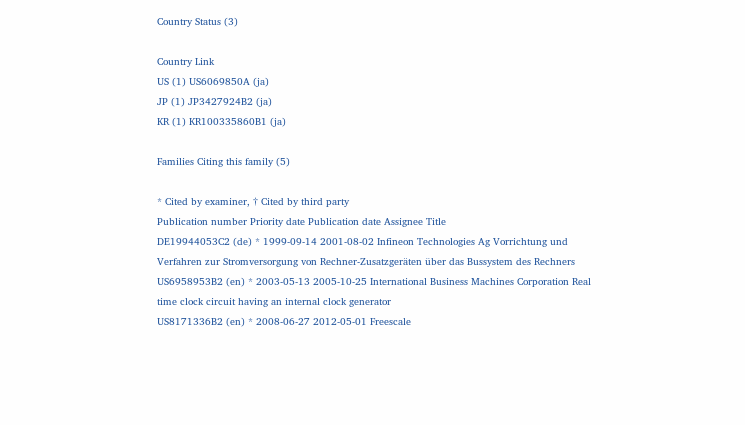Country Status (3)

Country Link
US (1) US6069850A (ja)
JP (1) JP3427924B2 (ja)
KR (1) KR100335860B1 (ja)

Families Citing this family (5)

* Cited by examiner, † Cited by third party
Publication number Priority date Publication date Assignee Title
DE19944053C2 (de) * 1999-09-14 2001-08-02 Infineon Technologies Ag Vorrichtung und Verfahren zur Stromversorgung von Rechner-Zusatzgeräten über das Bussystem des Rechners
US6958953B2 (en) * 2003-05-13 2005-10-25 International Business Machines Corporation Real time clock circuit having an internal clock generator
US8171336B2 (en) * 2008-06-27 2012-05-01 Freescale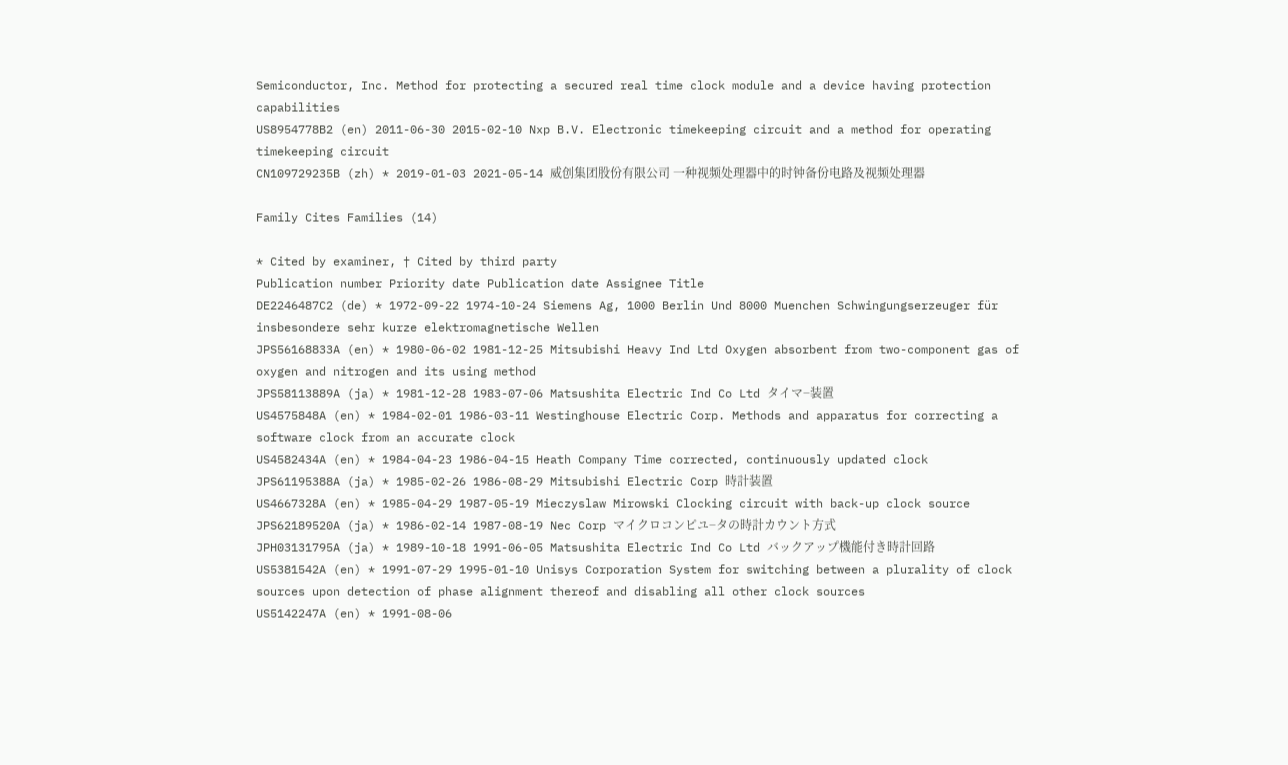Semiconductor, Inc. Method for protecting a secured real time clock module and a device having protection capabilities
US8954778B2 (en) 2011-06-30 2015-02-10 Nxp B.V. Electronic timekeeping circuit and a method for operating timekeeping circuit
CN109729235B (zh) * 2019-01-03 2021-05-14 威创集团股份有限公司 一种视频处理器中的时钟备份电路及视频处理器

Family Cites Families (14)

* Cited by examiner, † Cited by third party
Publication number Priority date Publication date Assignee Title
DE2246487C2 (de) * 1972-09-22 1974-10-24 Siemens Ag, 1000 Berlin Und 8000 Muenchen Schwingungserzeuger für insbesondere sehr kurze elektromagnetische Wellen
JPS56168833A (en) * 1980-06-02 1981-12-25 Mitsubishi Heavy Ind Ltd Oxygen absorbent from two-component gas of oxygen and nitrogen and its using method
JPS58113889A (ja) * 1981-12-28 1983-07-06 Matsushita Electric Ind Co Ltd タイマ−装置
US4575848A (en) * 1984-02-01 1986-03-11 Westinghouse Electric Corp. Methods and apparatus for correcting a software clock from an accurate clock
US4582434A (en) * 1984-04-23 1986-04-15 Heath Company Time corrected, continuously updated clock
JPS61195388A (ja) * 1985-02-26 1986-08-29 Mitsubishi Electric Corp 時計装置
US4667328A (en) * 1985-04-29 1987-05-19 Mieczyslaw Mirowski Clocking circuit with back-up clock source
JPS62189520A (ja) * 1986-02-14 1987-08-19 Nec Corp マイクロコンピユ−タの時計カウント方式
JPH03131795A (ja) * 1989-10-18 1991-06-05 Matsushita Electric Ind Co Ltd バックアップ機能付き時計回路
US5381542A (en) * 1991-07-29 1995-01-10 Unisys Corporation System for switching between a plurality of clock sources upon detection of phase alignment thereof and disabling all other clock sources
US5142247A (en) * 1991-08-06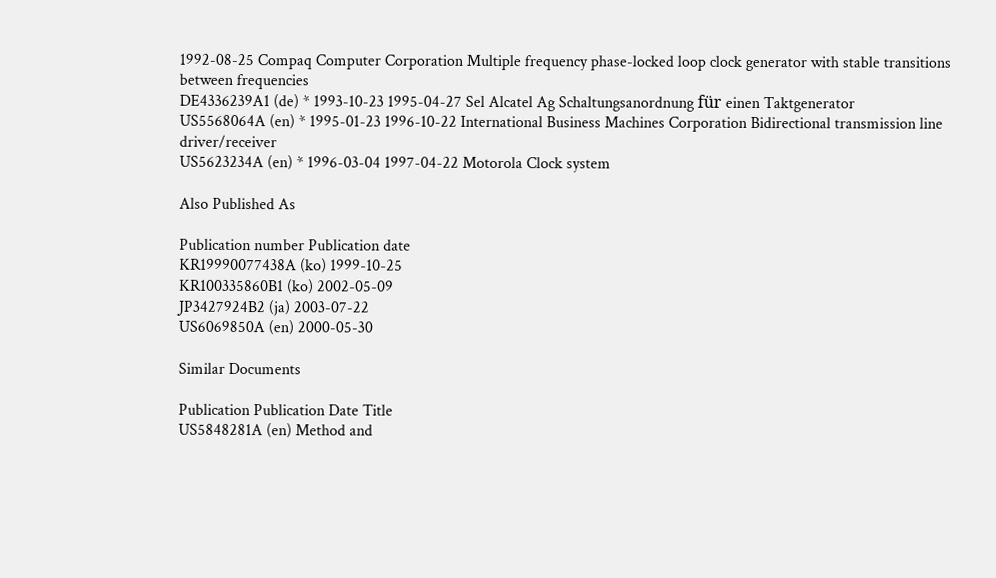1992-08-25 Compaq Computer Corporation Multiple frequency phase-locked loop clock generator with stable transitions between frequencies
DE4336239A1 (de) * 1993-10-23 1995-04-27 Sel Alcatel Ag Schaltungsanordnung für einen Taktgenerator
US5568064A (en) * 1995-01-23 1996-10-22 International Business Machines Corporation Bidirectional transmission line driver/receiver
US5623234A (en) * 1996-03-04 1997-04-22 Motorola Clock system

Also Published As

Publication number Publication date
KR19990077438A (ko) 1999-10-25
KR100335860B1 (ko) 2002-05-09
JP3427924B2 (ja) 2003-07-22
US6069850A (en) 2000-05-30

Similar Documents

Publication Publication Date Title
US5848281A (en) Method and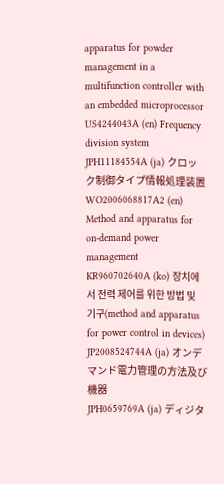apparatus for powder management in a multifunction controller with an embedded microprocessor
US4244043A (en) Frequency division system
JPH11184554A (ja) クロック制御タイプ情報処理装置
WO2006068817A2 (en) Method and apparatus for on-demand power management
KR960702640A (ko) 장치에서 전력 제어를 위한 방법 및 기구(method and apparatus for power control in devices)
JP2008524744A (ja) オンデマンド電力管理の方法及び機器
JPH0659769A (ja) ディジタ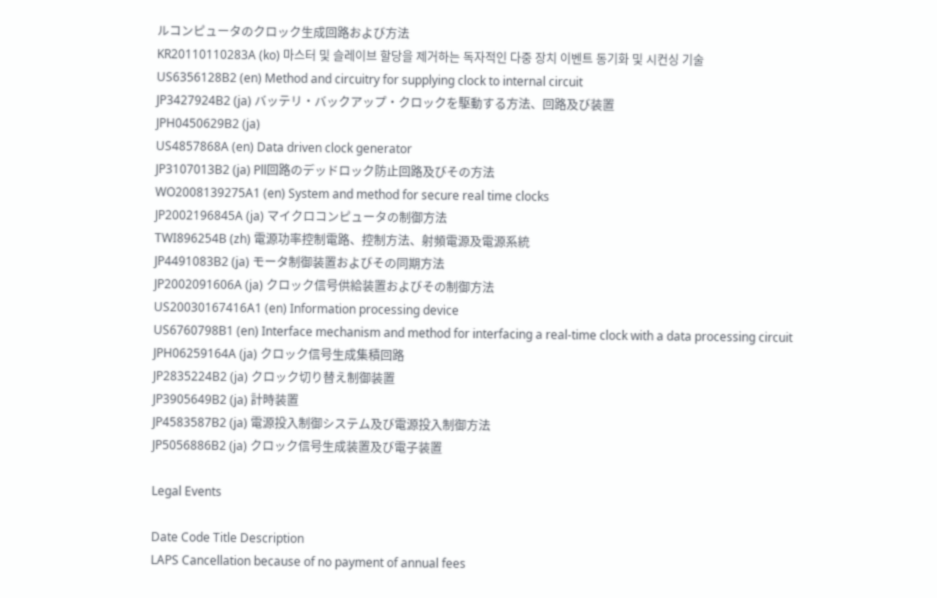ルコンピュータのクロック生成回路および方法
KR20110110283A (ko) 마스터 및 슬레이브 할당을 제거하는 독자적인 다중 장치 이벤트 동기화 및 시컨싱 기술
US6356128B2 (en) Method and circuitry for supplying clock to internal circuit
JP3427924B2 (ja) バッテリ・バックアップ・クロックを駆動する方法、回路及び装置
JPH0450629B2 (ja)
US4857868A (en) Data driven clock generator
JP3107013B2 (ja) Pll回路のデッドロック防止回路及びその方法
WO2008139275A1 (en) System and method for secure real time clocks
JP2002196845A (ja) マイクロコンピュータの制御方法
TWI896254B (zh) 電源功率控制電路、控制方法、射頻電源及電源系統
JP4491083B2 (ja) モータ制御装置およびその同期方法
JP2002091606A (ja) クロック信号供給装置およびその制御方法
US20030167416A1 (en) Information processing device
US6760798B1 (en) Interface mechanism and method for interfacing a real-time clock with a data processing circuit
JPH06259164A (ja) クロック信号生成集積回路
JP2835224B2 (ja) クロック切り替え制御装置
JP3905649B2 (ja) 計時装置
JP4583587B2 (ja) 電源投入制御システム及び電源投入制御方法
JP5056886B2 (ja) クロック信号生成装置及び電子装置

Legal Events

Date Code Title Description
LAPS Cancellation because of no payment of annual fees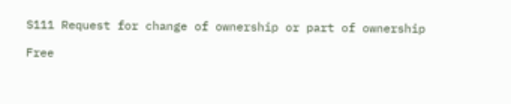S111 Request for change of ownership or part of ownership

Free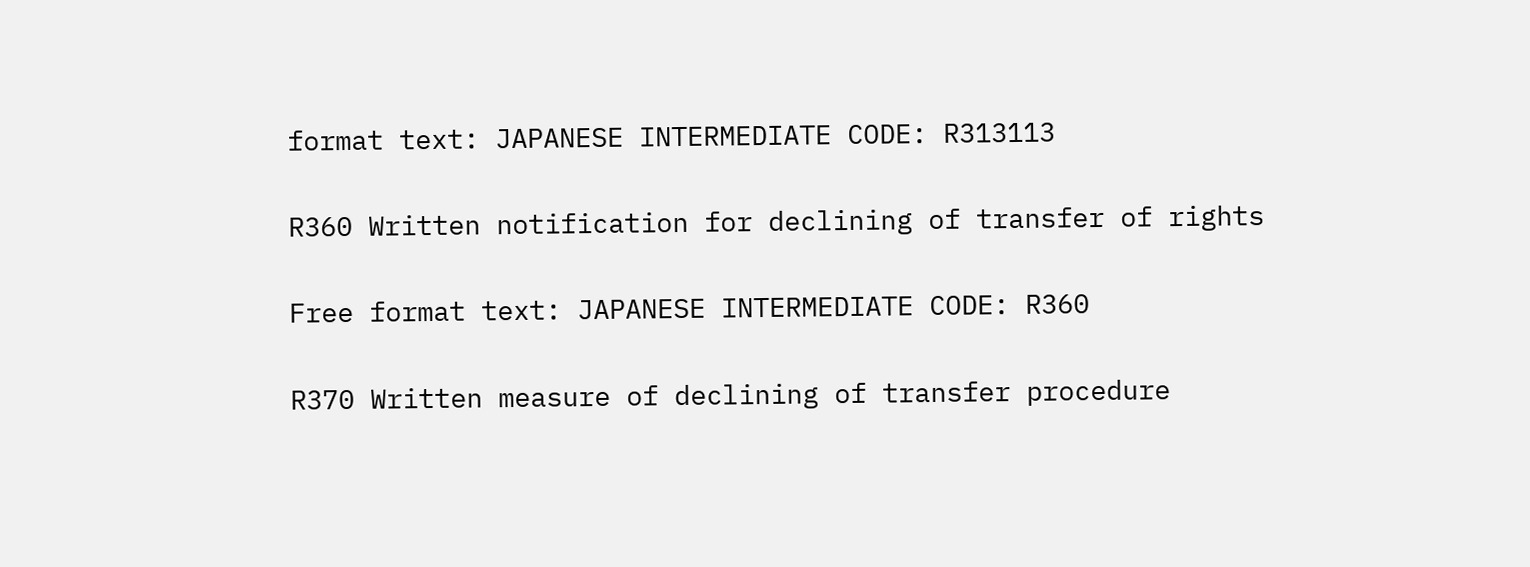format text: JAPANESE INTERMEDIATE CODE: R313113

R360 Written notification for declining of transfer of rights

Free format text: JAPANESE INTERMEDIATE CODE: R360

R370 Written measure of declining of transfer procedure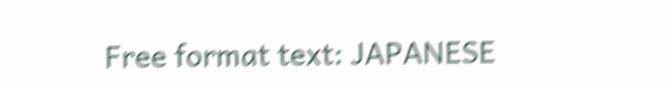Free format text: JAPANESE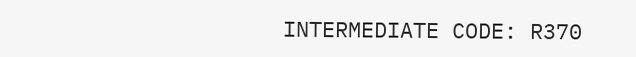INTERMEDIATE CODE: R370